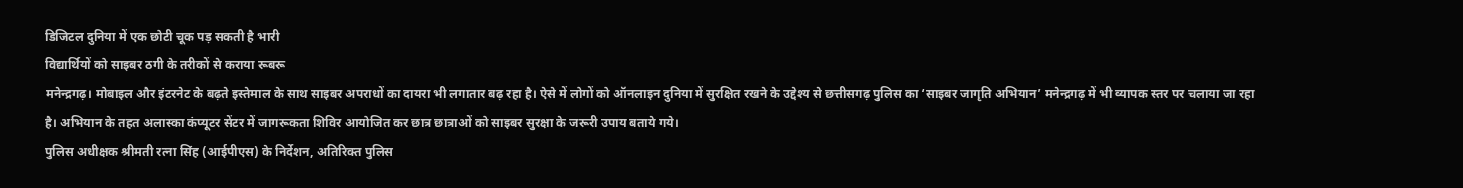डिजिटल दुनिया में एक छोटी चूक पड़ सकती है भारी
विद्यार्थियों को साइबर ठगी के तरीकों से कराया रूबरू
मनेन्द्रगढ़। मोबाइल और इंटरनेट के बढ़ते इस्तेमाल के साथ साइबर अपराधों का दायरा भी लगातार बढ़ रहा है। ऐसे में लोगों को ऑनलाइन दुनिया में सुरक्षित रखने के उद्देश्य से छत्तीसगढ़ पुलिस का ‘साइबर जागृति अभियान’ मनेन्द्रगढ़ में भी व्यापक स्तर पर चलाया जा रहा है। अभियान के तहत अलास्का कंप्यूटर सेंटर में जागरूकता शिविर आयोजित कर छात्र छात्राओं को साइबर सुरक्षा के जरूरी उपाय बताये गये।
पुलिस अधीक्षक श्रीमती रत्ना सिंह (आईपीएस) के निर्देशन, अतिरिक्त पुलिस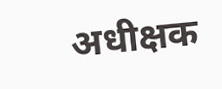अधीक्षक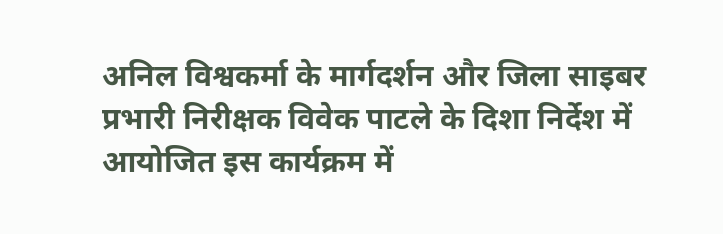अनिल विश्वकर्मा के मार्गदर्शन और जिला साइबर प्रभारी निरीक्षक विवेक पाटले के दिशा निर्देश में आयोजित इस कार्यक्रम में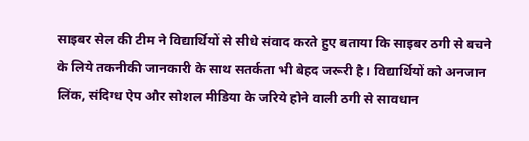साइबर सेल की टीम ने विद्यार्थियों से सीधे संवाद करते हुए बताया कि साइबर ठगी से बचने के लिये तकनीकी जानकारी के साथ सतर्कता भी बेहद जरूरी है। विद्यार्थियों को अनजान लिंक, संदिग्ध ऐप और सोशल मीडिया के जरिये होने वाली ठगी से सावधान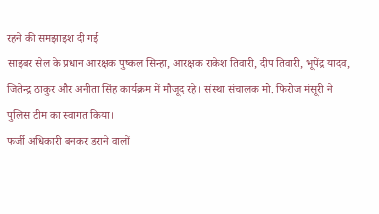रहने की समझाइश दी गई
साइबर सेल के प्रधान आरक्षक पुष्कल सिन्हा, आरक्षक राकेश तिवारी, दीप तिवारी, भूपेंद्र यादव, जितेन्द्र ठाकुर और अनीता सिंह कार्यक्रम में मौजूद रहे। संस्था संचालक मो. फिरोज मंसूरी ने पुलिस टीम का स्वागत किया।
फर्जी अधिकारी बनकर डराने वालों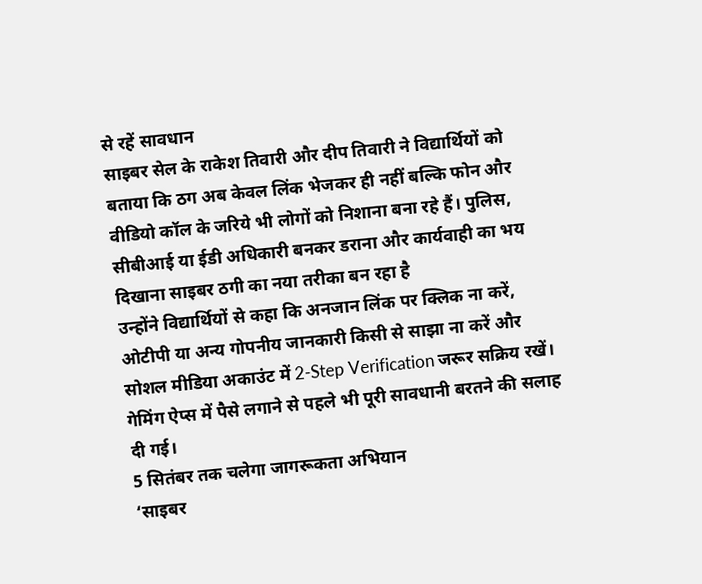से रहें सावधान
साइबर सेल के राकेश तिवारी और दीप तिवारी ने विद्यार्थियों को बताया कि ठग अब केवल लिंक भेजकर ही नहीं बल्कि फोन और वीडियो कॉल के जरिये भी लोगों को निशाना बना रहे हैं। पुलिस, सीबीआई या ईडी अधिकारी बनकर डराना और कार्यवाही का भय दिखाना साइबर ठगी का नया तरीका बन रहा है
उन्होंने विद्यार्थियों से कहा कि अनजान लिंक पर क्लिक ना करें, ओटीपी या अन्य गोपनीय जानकारी किसी से साझा ना करें और सोशल मीडिया अकाउंट में 2-Step Verification जरूर सक्रिय रखें। गेमिंग ऐप्स में पैसे लगाने से पहले भी पूरी सावधानी बरतने की सलाह दी गई।
5 सितंबर तक चलेगा जागरूकता अभियान
‘साइबर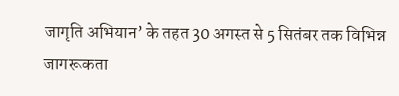जागृति अभियान’ के तहत 30 अगस्त से 5 सितंबर तक विभिन्न जागरूकता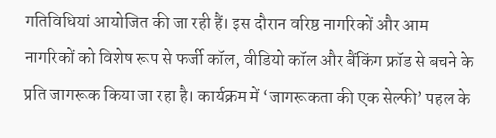गतिविधियां आयोजित की जा रही हैं। इस दौरान वरिष्ठ नागरिकों और आम नागरिकों को विशेष रूप से फर्जी कॉल, वीडियो कॉल और बैंकिंग फ्रॉड से बचने के प्रति जागरूक किया जा रहा है। कार्यक्रम में ‘जागरूकता की एक सेल्फी’ पहल के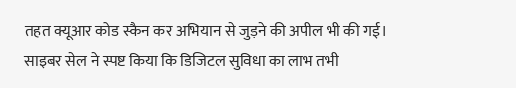तहत क्यूआर कोड स्कैन कर अभियान से जुड़ने की अपील भी की गई। साइबर सेल ने स्पष्ट किया कि डिजिटल सुविधा का लाभ तभी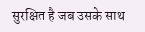सुरक्षित है जब उसके साथ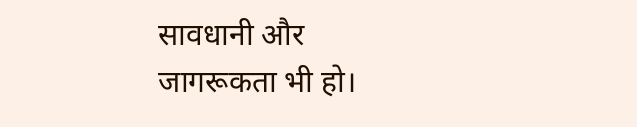सावधानी और जागरूकता भी हो।